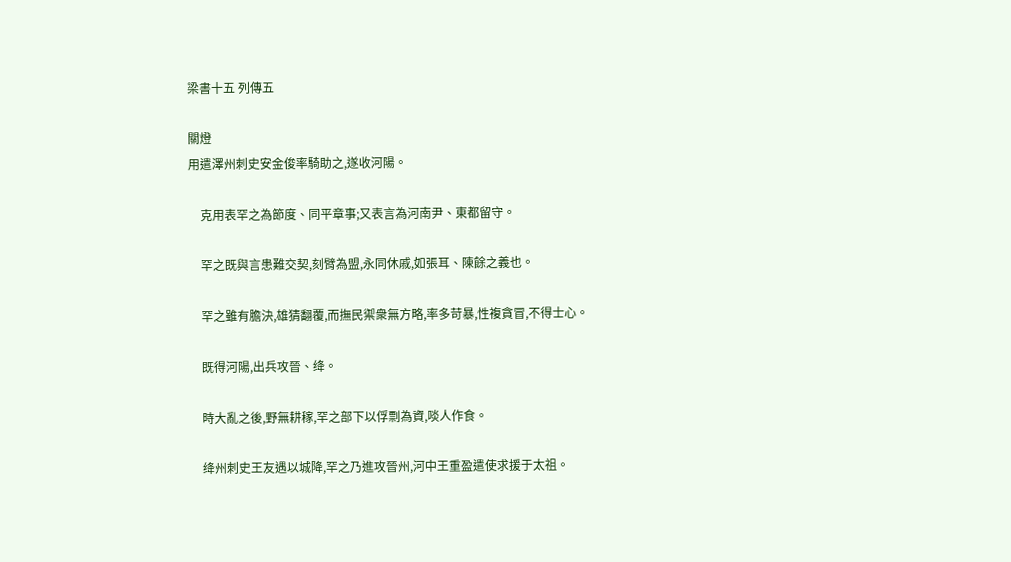梁書十五 列傳五

關燈
用遣澤州刺史安金俊率騎助之,遂收河陽。

    克用表罕之為節度、同平章事;又表言為河南尹、東都留守。

    罕之既與言患難交契,刻臂為盟,永同休戚,如張耳、陳餘之義也。

    罕之雖有膽決,雄猜翻覆,而撫民禦衆無方略,率多苛暴,性複貪冒,不得士心。

    既得河陽,出兵攻晉、绛。

    時大亂之後,野無耕稼,罕之部下以俘剽為資,啖人作食。

    绛州刺史王友遇以城降,罕之乃進攻晉州,河中王重盈遣使求援于太祖。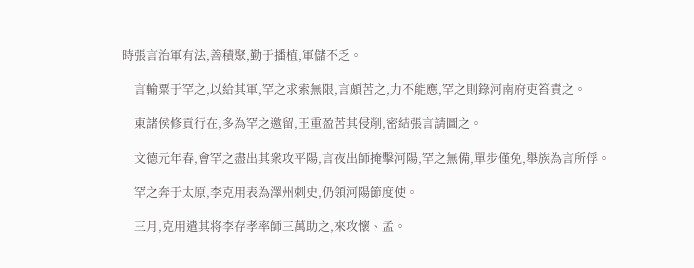時張言治軍有法,善積聚,勤于播植,軍儲不乏。

    言輸粟于罕之,以給其軍,罕之求索無限,言頗苦之,力不能應,罕之則錄河南府吏笞責之。

    東諸侯修貢行在,多為罕之邀留,王重盈苦其侵削,密結張言請圖之。

    文德元年春,會罕之盡出其衆攻平陽,言夜出師掩擊河陽,罕之無備,單步僅免,舉族為言所俘。

    罕之奔于太原,李克用表為澤州刺史,仍領河陽節度使。

    三月,克用遣其将李存孝率師三萬助之,來攻懷、孟。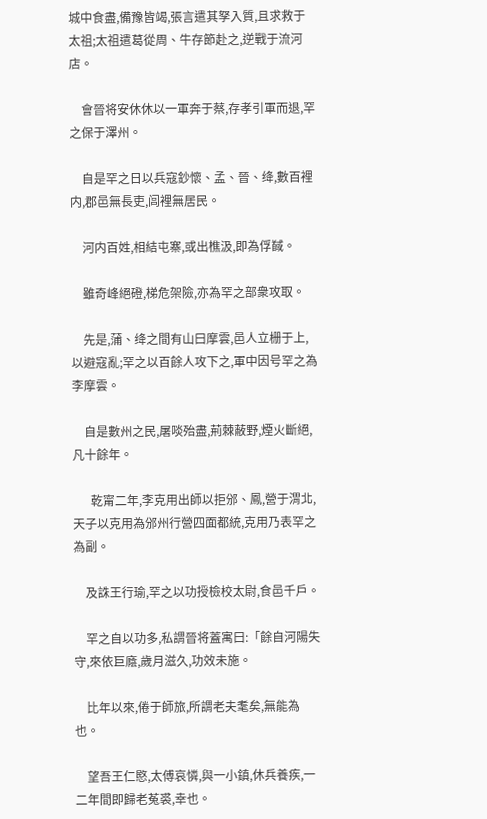城中食盡,備豫皆竭,張言遣其孥入質,且求救于太祖;太祖遣葛從周、牛存節赴之,逆戰于流河店。

    會晉将安休休以一軍奔于蔡,存孝引軍而退,罕之保于澤州。

    自是罕之日以兵寇鈔懷、孟、晉、绛,數百裡内,郡邑無長吏,闾裡無居民。

    河内百姓,相結屯寨,或出樵汲,即為俘馘。

    雖奇峰絕磴,梯危架險,亦為罕之部衆攻取。

    先是,蒲、绛之間有山曰摩雲,邑人立栅于上,以避寇亂;罕之以百餘人攻下之,軍中因号罕之為李摩雲。

    自是數州之民,屠啖殆盡,荊棘蔽野,煙火斷絕,凡十餘年。

      乾甯二年,李克用出師以拒邠、鳳,營于渭北,天子以克用為邠州行營四面都統,克用乃表罕之為副。

    及誅王行瑜,罕之以功授檢校太尉,食邑千戶。

    罕之自以功多,私謂晉将蓋寓曰:「餘自河陽失守,來依巨廕,歲月滋久,功效未施。

    比年以來,倦于師旅,所謂老夫耄矣,無能為也。

    望吾王仁愍,太傅哀憐,與一小鎮,休兵養疾,一二年間即歸老菟裘,幸也。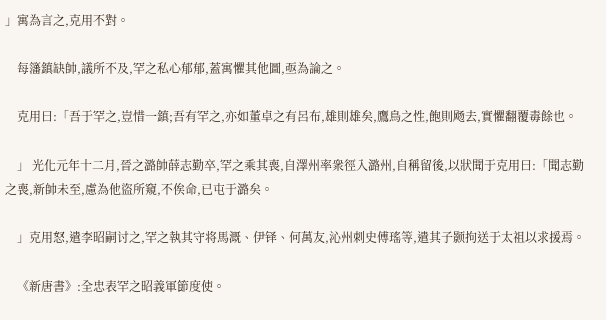」寓為言之,克用不對。

    每籓鎮缺帥,議所不及,罕之私心郁郁,蓋寓懼其他圖,亟為論之。

    克用曰:「吾于罕之,豈惜一鎮;吾有罕之,亦如董卓之有呂布,雄則雄矣,鷹鳥之性,飽則飏去,實懼翻覆毒餘也。

    」 光化元年十二月,晉之潞帥薛志勤卒,罕之乘其喪,自澤州率衆徑入潞州,自稱留後,以狀聞于克用曰:「聞志勤之喪,新帥未至,慮為他盜所窺,不俟命,已屯于潞矣。

    」克用怒,遣李昭嗣讨之,罕之執其守将馬溉、伊铎、何萬友,沁州刺史傅瑤等,遣其子颢拘送于太祖以求援焉。

    《新唐書》:全忠表罕之昭義軍節度使。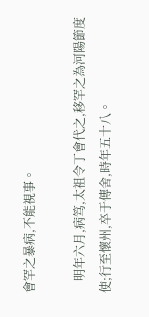會罕之暴病,不能視事。

    明年六月,病笃,太祖令丁會代之,移罕之為河陽節度使;行至懷州,卒于傳舍,時年五十八。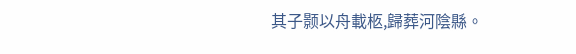其子颢以舟載柩,歸葬河陰縣。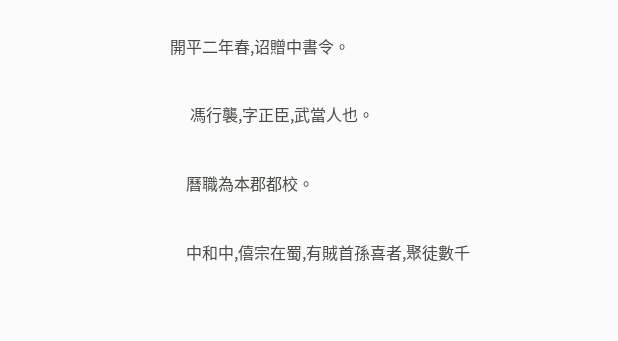開平二年春,诏贈中書令。

     馮行襲,字正臣,武當人也。

    曆職為本郡都校。

    中和中,僖宗在蜀,有賊首孫喜者,聚徒數千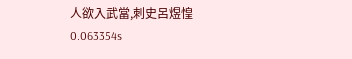人欲入武當,刺史呂煜惶
0.063354s